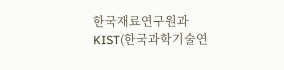한국재료연구원과 KIST(한국과학기술연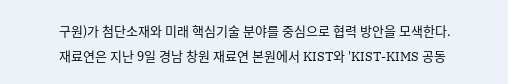구원)가 첨단소재와 미래 핵심기술 분야를 중심으로 협력 방안을 모색한다.
재료연은 지난 9일 경남 창원 재료연 본원에서 KIST와 'KIST-KIMS 공동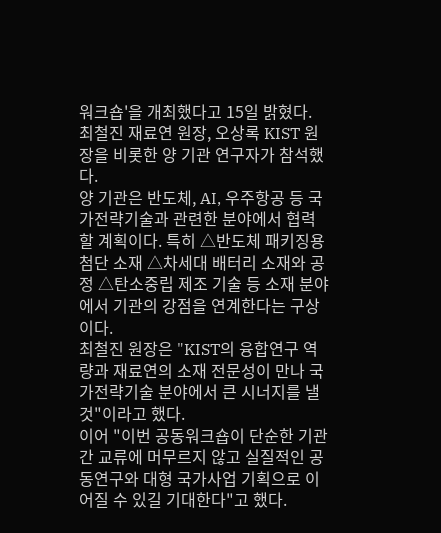워크숍'을 개최했다고 15일 밝혔다. 최철진 재료연 원장, 오상록 KIST 원장을 비롯한 양 기관 연구자가 참석했다.
양 기관은 반도체, AI, 우주항공 등 국가전략기술과 관련한 분야에서 협력할 계획이다. 특히 △반도체 패키징용 첨단 소재 △차세대 배터리 소재와 공정 △탄소중립 제조 기술 등 소재 분야에서 기관의 강점을 연계한다는 구상이다.
최철진 원장은 "KIST의 융합연구 역량과 재료연의 소재 전문성이 만나 국가전략기술 분야에서 큰 시너지를 낼 것"이라고 했다.
이어 "이번 공동워크숍이 단순한 기관 간 교류에 머무르지 않고 실질적인 공동연구와 대형 국가사업 기획으로 이어질 수 있길 기대한다"고 했다.